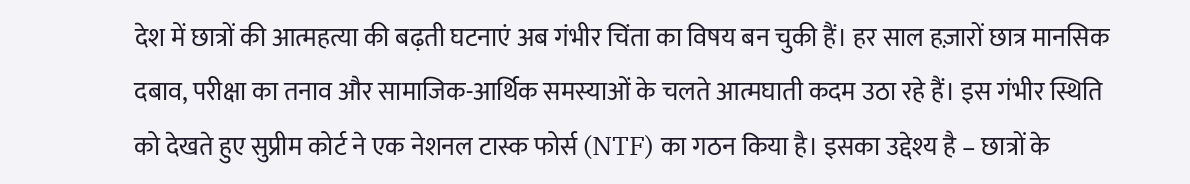देश में छात्रों की आत्महत्या की बढ़ती घटनाएं अब गंभीर चिंता का विषय बन चुकी हैं। हर साल हज़ारों छात्र मानसिक दबाव, परीक्षा का तनाव और सामाजिक-आर्थिक समस्याओं के चलते आत्मघाती कदम उठा रहे हैं। इस गंभीर स्थिति को देखते हुए सुप्रीम कोर्ट ने एक नेशनल टास्क फोर्स (NTF) का गठन किया है। इसका उद्देश्य है – छात्रों के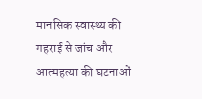मानसिक स्वास्थ्य की गहराई से जांच और आत्महत्या की घटनाओं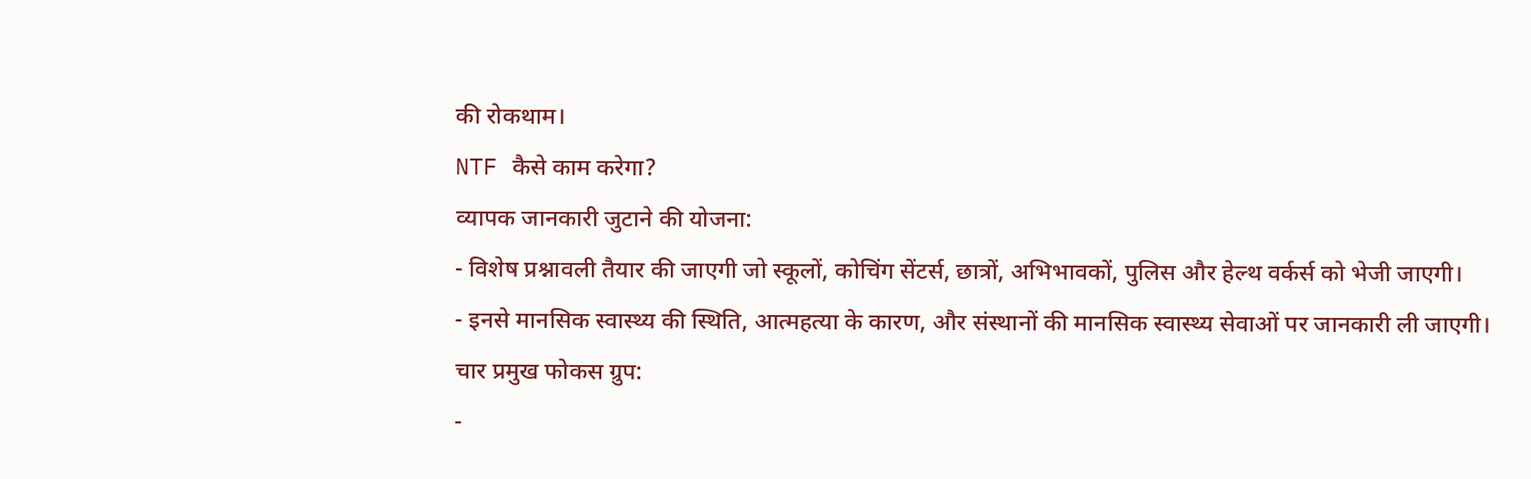की रोकथाम।
NTF कैसे काम करेगा?
व्यापक जानकारी जुटाने की योजना:
- विशेष प्रश्नावली तैयार की जाएगी जो स्कूलों, कोचिंग सेंटर्स, छात्रों, अभिभावकों, पुलिस और हेल्थ वर्कर्स को भेजी जाएगी।
- इनसे मानसिक स्वास्थ्य की स्थिति, आत्महत्या के कारण, और संस्थानों की मानसिक स्वास्थ्य सेवाओं पर जानकारी ली जाएगी।
चार प्रमुख फोकस ग्रुप:
-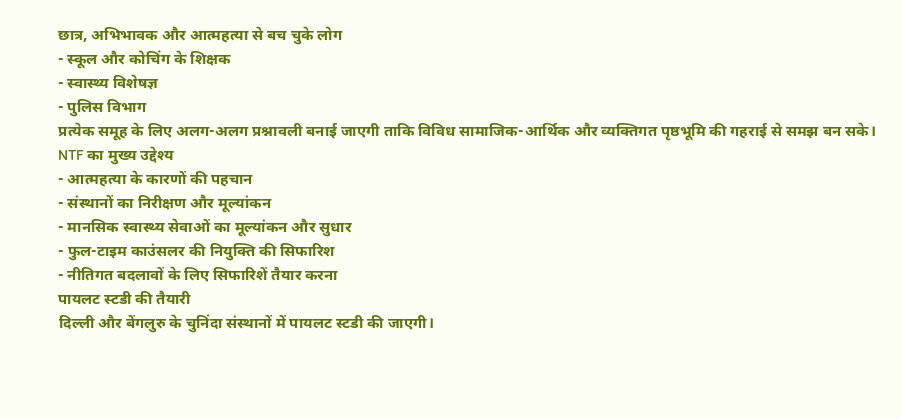छात्र, अभिभावक और आत्महत्या से बच चुके लोग
- स्कूल और कोचिंग के शिक्षक
- स्वास्थ्य विशेषज्ञ
- पुलिस विभाग
प्रत्येक समूह के लिए अलग-अलग प्रश्नावली बनाई जाएगी ताकि विविध सामाजिक-आर्थिक और व्यक्तिगत पृष्ठभूमि की गहराई से समझ बन सके।
NTF का मुख्य उद्देश्य
- आत्महत्या के कारणों की पहचान
- संस्थानों का निरीक्षण और मूल्यांकन
- मानसिक स्वास्थ्य सेवाओं का मूल्यांकन और सुधार
- फुल-टाइम काउंसलर की नियुक्ति की सिफारिश
- नीतिगत बदलावों के लिए सिफारिशें तैयार करना
पायलट स्टडी की तैयारी
दिल्ली और बेंगलुरु के चुनिंदा संस्थानों में पायलट स्टडी की जाएगी।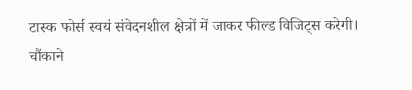टास्क फोर्स स्वयं संवेदनशील क्षेत्रों में जाकर फील्ड विजिट्स करेगी।
चौंकाने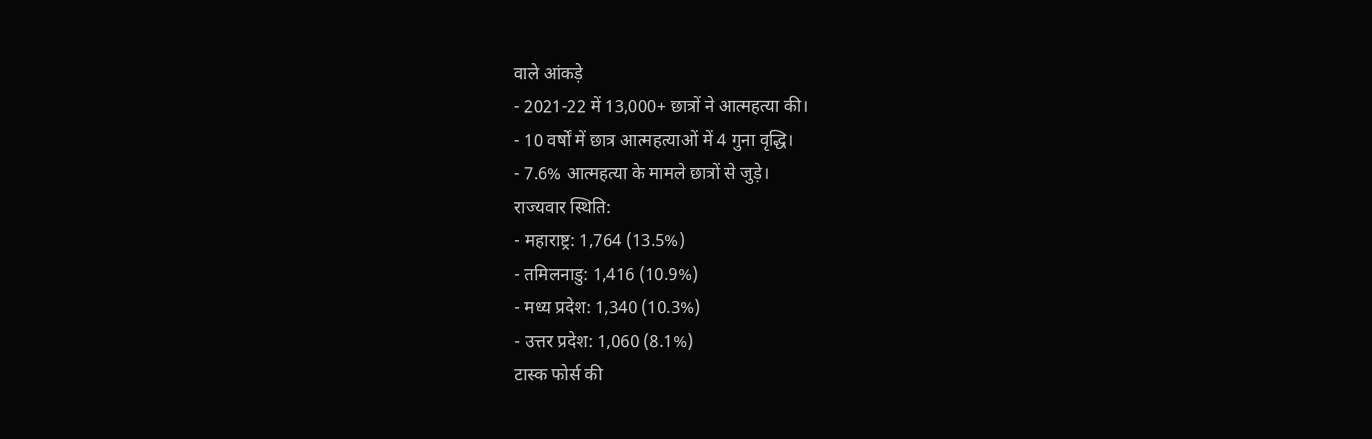वाले आंकड़े
- 2021-22 में 13,000+ छात्रों ने आत्महत्या की।
- 10 वर्षों में छात्र आत्महत्याओं में 4 गुना वृद्धि।
- 7.6% आत्महत्या के मामले छात्रों से जुड़े।
राज्यवार स्थिति:
- महाराष्ट्र: 1,764 (13.5%)
- तमिलनाडु: 1,416 (10.9%)
- मध्य प्रदेश: 1,340 (10.3%)
- उत्तर प्रदेश: 1,060 (8.1%)
टास्क फोर्स की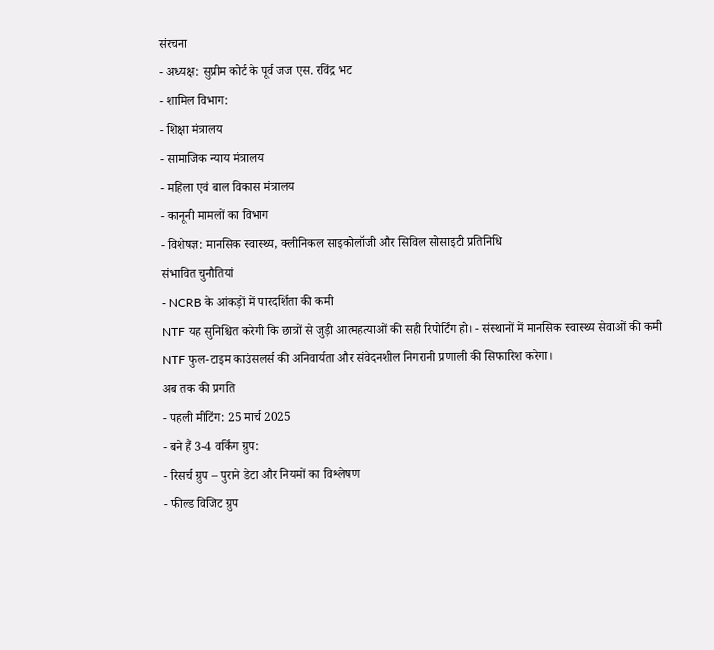संरचना
- अध्यक्ष: सुप्रीम कोर्ट के पूर्व जज एस. रविंद्र भट
- शामिल विभाग:
- शिक्षा मंत्रालय
- सामाजिक न्याय मंत्रालय
- महिला एवं बाल विकास मंत्रालय
- कानूनी मामलों का विभाग
- विशेषज्ञ: मानसिक स्वास्थ्य, क्लीनिकल साइकोलॉजी और सिविल सोसाइटी प्रतिनिधि
संभावित चुनौतियां
- NCRB के आंकड़ों में पारदर्शिता की कमी
NTF यह सुनिश्चित करेगी कि छात्रों से जुड़ी आत्महत्याओं की सही रिपोर्टिंग हो। - संस्थानों में मानसिक स्वास्थ्य सेवाओं की कमी
NTF फुल-टाइम काउंसलर्स की अनिवार्यता और संवेदनशील निगरानी प्रणाली की सिफारिश करेगा।
अब तक की प्रगति
- पहली मीटिंग: 25 मार्च 2025
- बने हैं 3-4 वर्किंग ग्रुप:
- रिसर्च ग्रुप – पुराने डेटा और नियमों का विश्लेषण
- फील्ड विजिट ग्रुप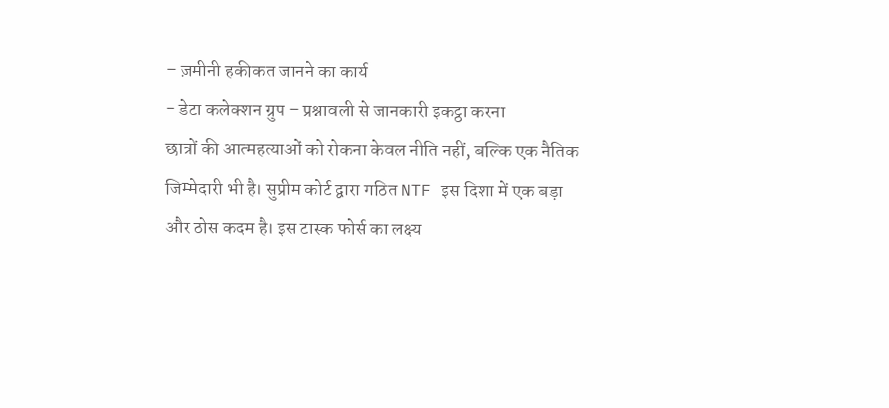– ज़मीनी हकीकत जानने का कार्य
- डेटा कलेक्शन ग्रुप – प्रश्नावली से जानकारी इकट्ठा करना
छात्रों की आत्महत्याओं को रोकना केवल नीति नहीं, बल्कि एक नैतिक जिम्मेदारी भी है। सुप्रीम कोर्ट द्वारा गठित NTF इस दिशा में एक बड़ा और ठोस कदम है। इस टास्क फोर्स का लक्ष्य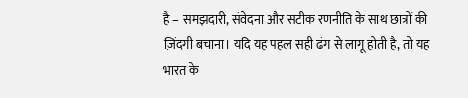है – समझदारी, संवेदना और सटीक रणनीति के साथ छात्रों की ज़िंदगी बचाना। यदि यह पहल सही ढंग से लागू होती है, तो यह भारत के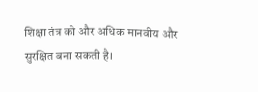शिक्षा तंत्र को और अधिक मानवीय और सुरक्षित बना सकती है।